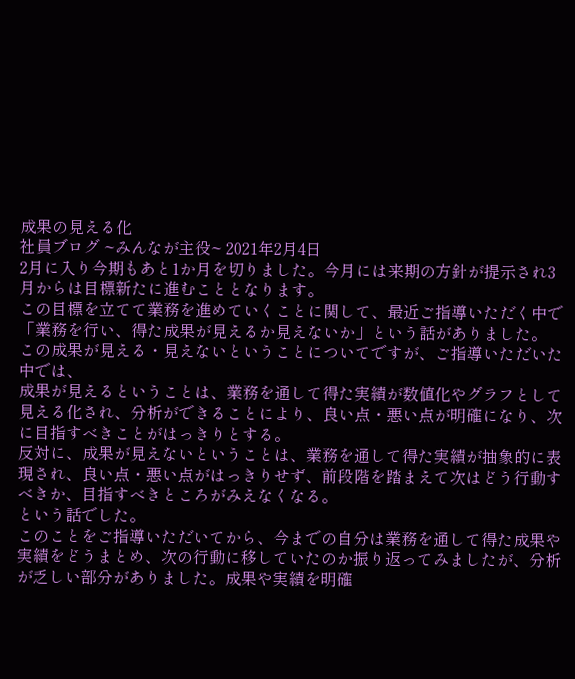成果の見える化
社員ブログ ~みんなが主役~ 2021年2月4日
2月に入り今期もあと1か月を切りました。今月には来期の方針が提示され3月からは目標新たに進むこととなります。
この目標を立てて業務を進めていくことに関して、最近ご指導いただく中で「業務を行い、得た成果が見えるか見えないか」という話がありました。
この成果が見える・見えないということについてですが、ご指導いただいた中では、
成果が見えるということは、業務を通して得た実績が数値化やグラフとして見える化され、分析ができることにより、良い点・悪い点が明確になり、次に目指すべきことがはっきりとする。
反対に、成果が見えないということは、業務を通して得た実績が抽象的に表現され、良い点・悪い点がはっきりせず、前段階を踏まえて次はどう行動すべきか、目指すべきところがみえなくなる。
という話でした。
このことをご指導いただいてから、今までの自分は業務を通して得た成果や実績をどうまとめ、次の行動に移していたのか振り返ってみましたが、分析が乏しい部分がありました。成果や実績を明確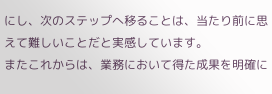にし、次のステップへ移ることは、当たり前に思えて難しいことだと実感しています。
またこれからは、業務において得た成果を明確に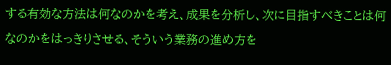する有効な方法は何なのかを考え、成果を分析し、次に目指すべきことは何なのかをはっきりさせる、そういう業務の進め方を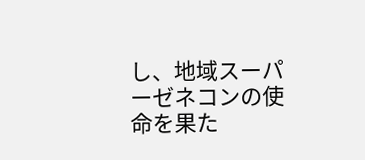し、地域スーパーゼネコンの使命を果た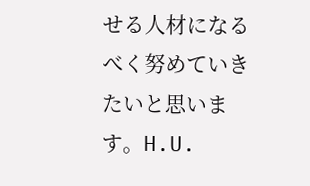せる人材になるべく努めていきたいと思います。H.U.